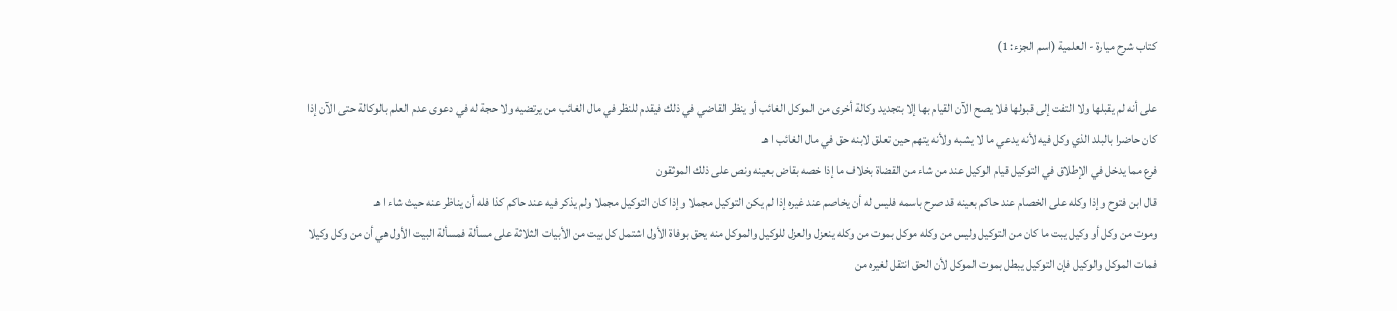كتاب شرح ميارة - العلمية (اسم الجزء: 1)

على أنه لم يقبلها ولا التفت إلى قبولها فلا يصح الآن القيام بها إلا بتجديد وكالة أخرى من الموكل الغائب أو ينظر القاضي في ذلك فيقدم للنظر في مال الغائب من يرتضيه ولا حجة له في دعوى عدم العلم بالوكالة حتى الآن إذا كان حاضرا بالبلد الذي وكل فيه لأنه يدعي ما لا يشبه ولأنه يتهم حين تعلق لابنه حق في مال الغائب ا هـ
فرع مما يدخل في الإطلاق في التوكيل قيام الوكيل عند من شاء من القضاة بخلاف ما إذا خصه بقاض بعينه ونص على ذلك الموثقون
قال ابن فتوح وإذا وكله على الخصام عند حاكم بعينه قد صرح باسمه فليس له أن يخاصم عند غيره إذا لم يكن التوكيل مجملا وإذا كان التوكيل مجملا ولم يذكر فيه عند حاكم كذا فله أن يناظر عنه حيث شاء ا هـ
وموت من وكل أو وكيل يبت ما كان من التوكيل وليس من وكله موكل بموت من وكله ينعزل والعزل للوكيل والموكل منه يحق بوفاة الأول اشتمل كل بيت من الأبيات الثلاثة على مسألة فمسألة البيت الأول هي أن من وكل وكيلا فمات الموكل والوكيل فإن التوكيل يبطل بموت الموكل لأن الحق انتقل لغيره من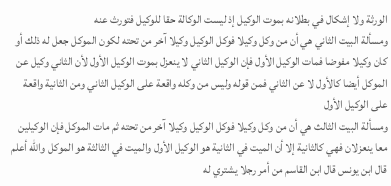الورثة ولا إشكال في بطلانه بموت الوكيل إذ ليست الوكالة حقا للوكيل فتورث عنه
ومسألة البيت الثاني هي أن من وكل وكيلا فوكل الوكيل وكيلا آخر من تحته لكون الموكل جعل له ذلك أو كان وكيلا مفوضا فمات الوكيل الأول فإن الوكيل الثاني لا ينعزل بموت الوكيل الأول لأن الثاني وكيل عن الموكل أيضا كالأول لا عن الثاني فمن قوله وليس من وكله واقعة على الوكيل الثاني ومن الثانية واقعة على الوكيل الأول
ومسألة البيت الثالث هي أن من وكل وكيلا فوكل الوكيل وكيلا آخر من تحته ثم مات الموكل فإن الوكيلين معا ينعزلان فهي كالثانية إلا أن الميت في الثانية هو الوكيل الأول والميت في الثالثة هو الموكل والله أعلم
قال ابن يونس قال ابن القاسم من أمر رجلا يشتري له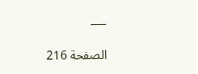___

الصفحة 216